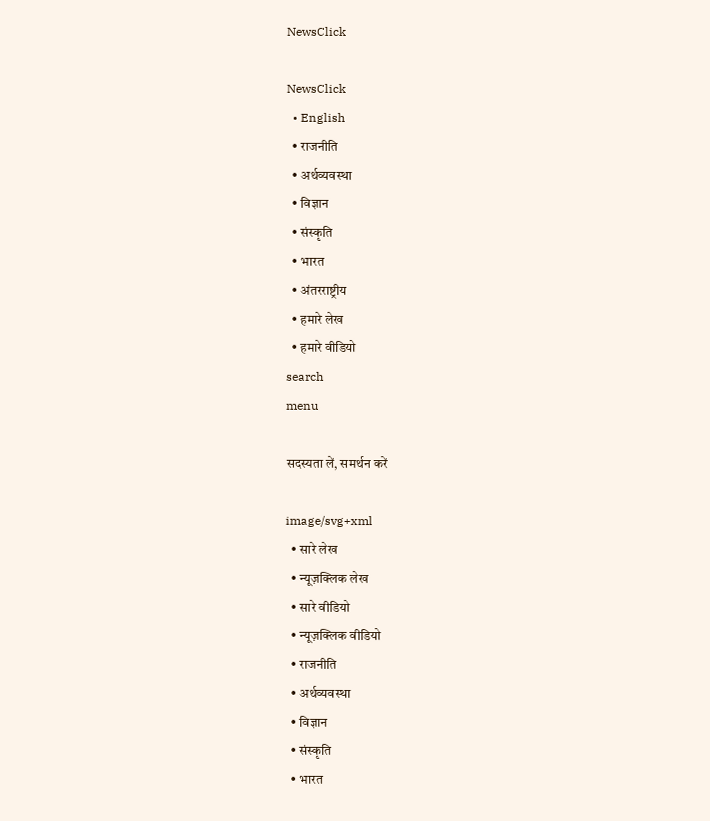NewsClick

NewsClick
  • English
  • राजनीति
  • अर्थव्यवस्था
  • विज्ञान
  • संस्कृति
  • भारत
  • अंतरराष्ट्रीय
  • हमारे लेख
  • हमारे वीडियो
search
menu

सदस्यता लें, समर्थन करें

image/svg+xml
  • सारे लेख
  • न्यूज़क्लिक लेख
  • सारे वीडियो
  • न्यूज़क्लिक वीडियो
  • राजनीति
  • अर्थव्यवस्था
  • विज्ञान
  • संस्कृति
  • भारत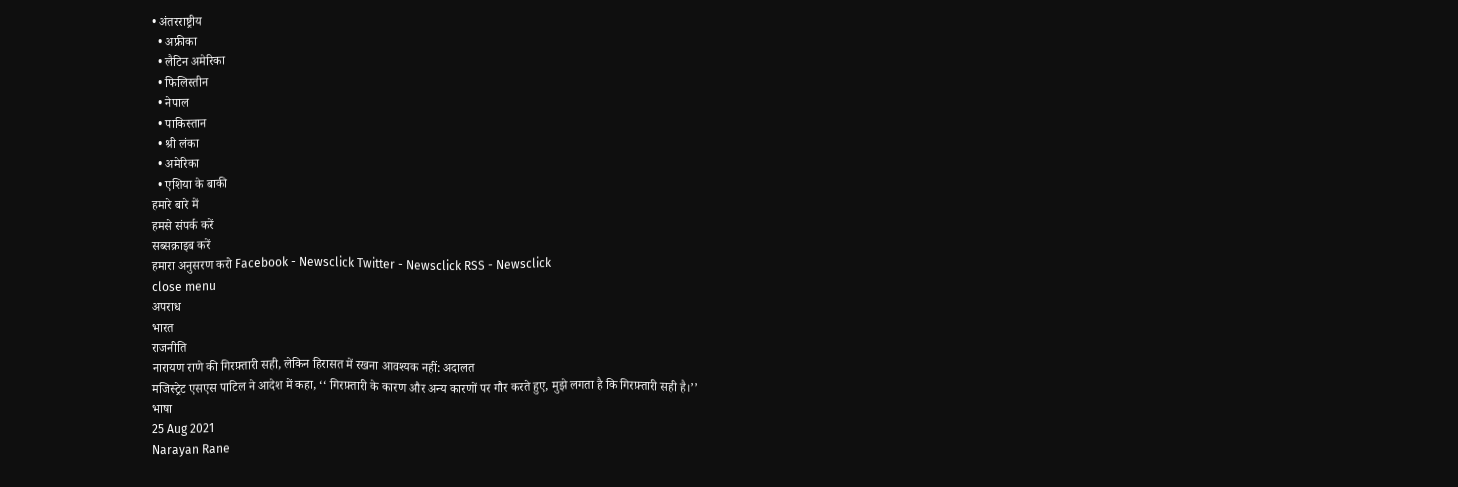• अंतरराष्ट्रीय
  • अफ्रीका
  • लैटिन अमेरिका
  • फिलिस्तीन
  • नेपाल
  • पाकिस्तान
  • श्री लंका
  • अमेरिका
  • एशिया के बाकी
हमारे बारे में
हमसे संपर्क करें
सब्सक्राइब करें
हमारा अनुसरण करो Facebook - Newsclick Twitter - Newsclick RSS - Newsclick
close menu
अपराध
भारत
राजनीति
नारायण राणे की गिरफ़्तारी सही, लेकिन हिरासत में रखना आवश्यक नहीं: अदालत
मजिस्ट्रेट एसएस पाटिल ने आदेश में कहा, ‘‘ गिरफ़्तारी के कारण और अन्य कारणों पर गौर करते हुए, मुझे लगता है कि गिरफ़्तारी सही है।’’
भाषा
25 Aug 2021
Narayan Rane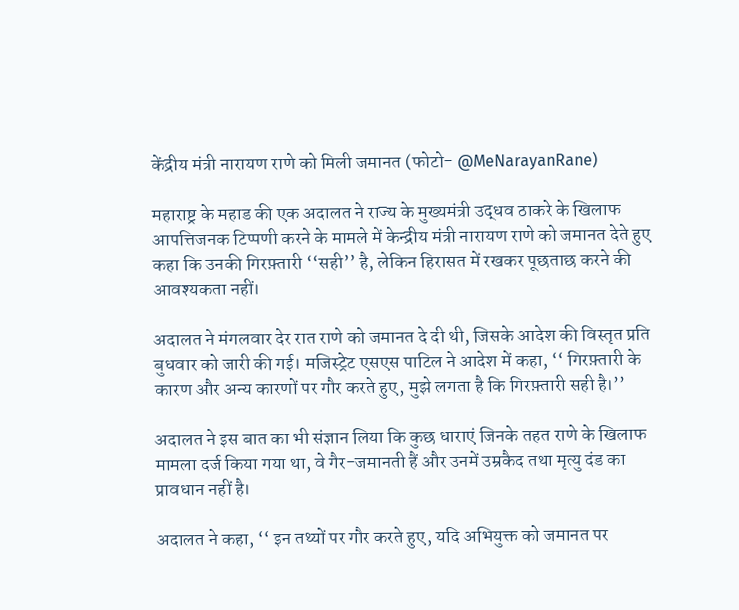केंद्रीय मंत्री नारायण राणे को मिली जमानत (फोटो- @MeNarayanRane)

महाराष्ट्र के महाड की एक अदालत ने राज्य के मुख्यमंत्री उद्धव ठाकरे के खिलाफ आपत्तिजनक टिप्पणी करने के मामले में केन्द्रीय मंत्री नारायण राणे को जमानत देते हुए कहा कि उनकी गिरफ़्तारी ‘‘सही’’ है, लेकिन हिरासत में रखकर पूछताछ करने की आवश्यकता नहीं।

अदालत ने मंगलवार देर रात राणे को जमानत दे दी थी, जिसके आदेश की विस्तृत प्रति बुधवार को जारी की गई। मजिस्ट्रेट एसएस पाटिल ने आदेश में कहा, ‘‘ गिरफ़्तारी के कारण और अन्य कारणों पर गौर करते हुए, मुझे लगता है कि गिरफ़्तारी सही है।’’

अदालत ने इस बात का भी संज्ञान लिया कि कुछ धाराएं जिनके तहत राणे के खिलाफ मामला दर्ज किया गया था, वे गैर-जमानती हैं और उनमें उम्रकैद तथा मृत्यु दंड का प्रावधान नहीं है।

अदालत ने कहा, ‘‘ इन तथ्यों पर गौर करते हुए, यदि अभियुक्त को जमानत पर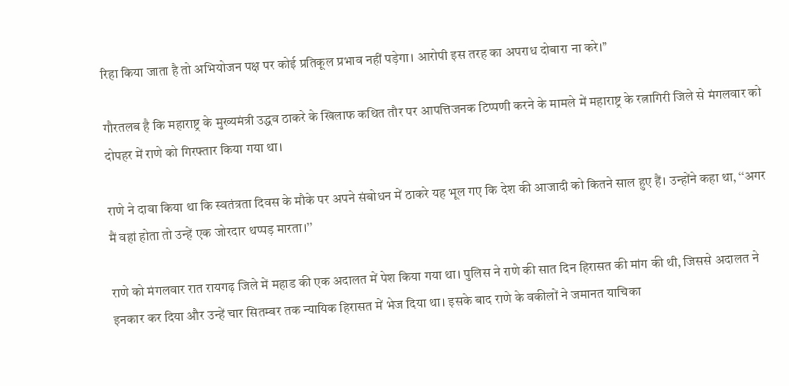रिहा किया जाता है तो अभियोजन पक्ष पर कोई प्रतिकूल प्रभाव नहीं पड़ेगा। आरोपी इस तरह का अपराध दोबारा ना करे।’’

गौरतलब है कि महाराष्ट्र के मुख्यमंत्री उद्धव ठाकरे के खिलाफ कथित तौर पर आपत्तिजनक टिप्पणी करने के मामले में महाराष्ट्र के रत्नागिरी जिले से मंगलवार को दोपहर में राणे को गिरफ्तार किया गया था।

राणे ने दावा किया था कि स्वतंत्रता दिवस के मौके पर अपने संबोधन में ठाकरे यह भूल गए कि देश की आजादी को कितने साल हुए हैं। उन्होंने कहा था, ‘‘अगर मैं वहां होता तो उन्हें एक जोरदार थप्पड़ मारता।’’

राणे को मंगलवार रात रायगढ़ जिले में महाड की एक अदालत में पेश किया गया था। पुलिस ने राणे की सात दिन हिरासत की मांग की थी, जिससे अदालत ने इनकार कर दिया और उन्हें चार सितम्बर तक न्यायिक हिरासत में भेज दिया था। इसके बाद राणे के वकीलों ने जमानत याचिका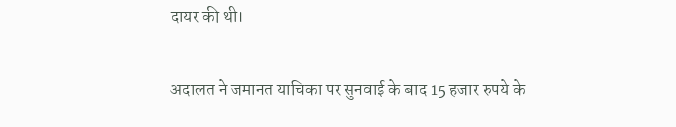दायर की थी।

अदालत ने जमानत याचिका पर सुनवाई के बाद 15 हजार रुपये के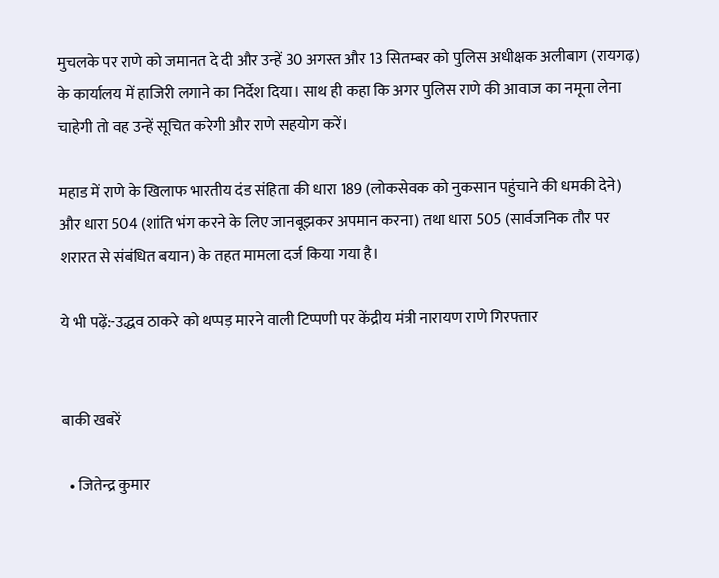मुचलके पर राणे को जमानत दे दी और उन्हें 30 अगस्त और 13 सितम्बर को पुलिस अधीक्षक अलीबाग (रायगढ़) के कार्यालय में हाजिरी लगाने का निर्देश दिया। साथ ही कहा कि अगर पुलिस राणे की आवाज का नमूना लेना चाहेगी तो वह उन्हें सूचित करेगी और राणे सहयोग करें।

महाड में राणे के खिलाफ भारतीय दंड संहिता की धारा 189 (लोकसेवक को नुकसान पहुंचाने की धमकी देने) और धारा 504 (शांति भंग करने के लिए जानबूझकर अपमान करना) तथा धारा 505 (सार्वजनिक तौर पर शरारत से संबंधित बयान) के तहत मामला दर्ज किया गया है।

ये भी पढ़ें:-उद्धव ठाकरे को थप्पड़ मारने वाली टिप्पणी पर केंद्रीय मंत्री नारायण राणे गिरफ्तार


बाकी खबरें

  • जितेन्द्र कुमार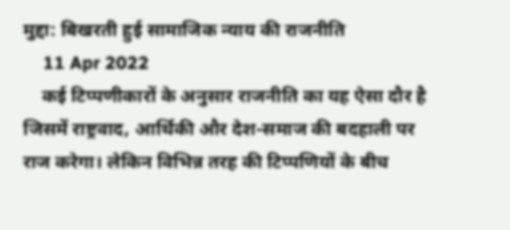मुद्दा: बिखरती हुई सामाजिक न्याय की राजनीति
    11 Apr 2022
    कई टिप्पणीकारों के अनुसार राजनीति का यह ऐसा दौर है जिसमें राष्ट्रवाद, आर्थिकी और देश-समाज की बदहाली पर राज करेगा। लेकिन विभिन्न तरह की टिप्पणियों के बीच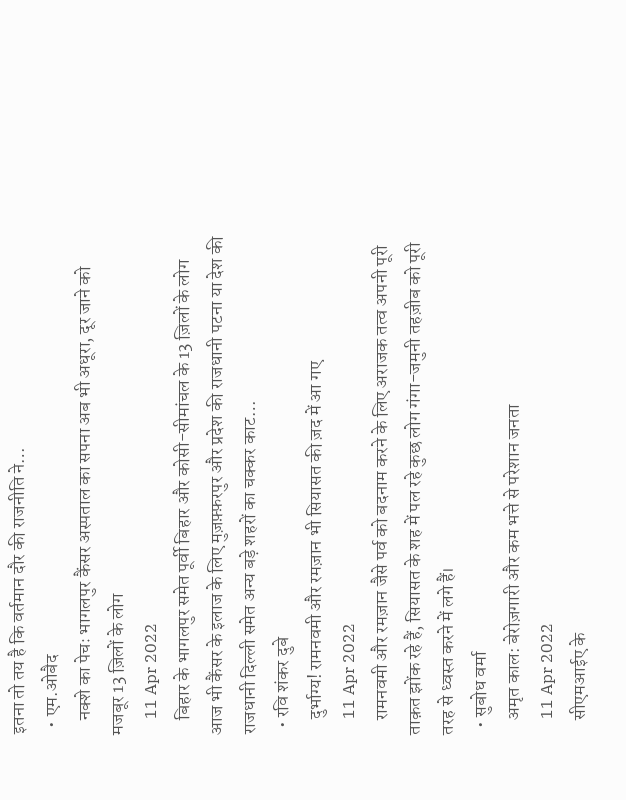इतना तो तय है कि वर्तमान दौर की राजनीति ने…
  • एम.ओबैद
    नक्शे का पेचः भागलपुर कैंसर अस्पताल का सपना अब भी अधूरा, दूर जाने को मजबूर 13 ज़िलों के लोग
    11 Apr 2022
    बिहार के भागलपुर समेत पूर्वी बिहार और कोसी-सीमांचल के 13 ज़िलों के लोग आज भी कैंसर के इलाज के लिए मुज़फ़्फ़रपुर और प्रदेश की राजधानी पटना या देश की राजधानी दिल्ली समेत अन्य बड़े शहरों का चक्कर काट…
  • रवि शंकर दुबे
    दुर्भाग्य! रामनवमी और रमज़ान भी सियासत की ज़द में आ गए
    11 Apr 2022
    रामनवमी और रमज़ान जैसे पर्व को बदनाम करने के लिए अराजक तत्व अपनी पूरी ताक़त झोंक रहे हैं, सियासत के शह में पल रहे कुछ लोग गंगा-जमुनी तहज़ीब को पूरी तरह से ध्वस्त करने में लगे हैं।
  • सुबोध वर्मा
    अमृत काल: बेरोज़गारी और कम भत्ते से परेशान जनता
    11 Apr 2022
    सीएमआईए के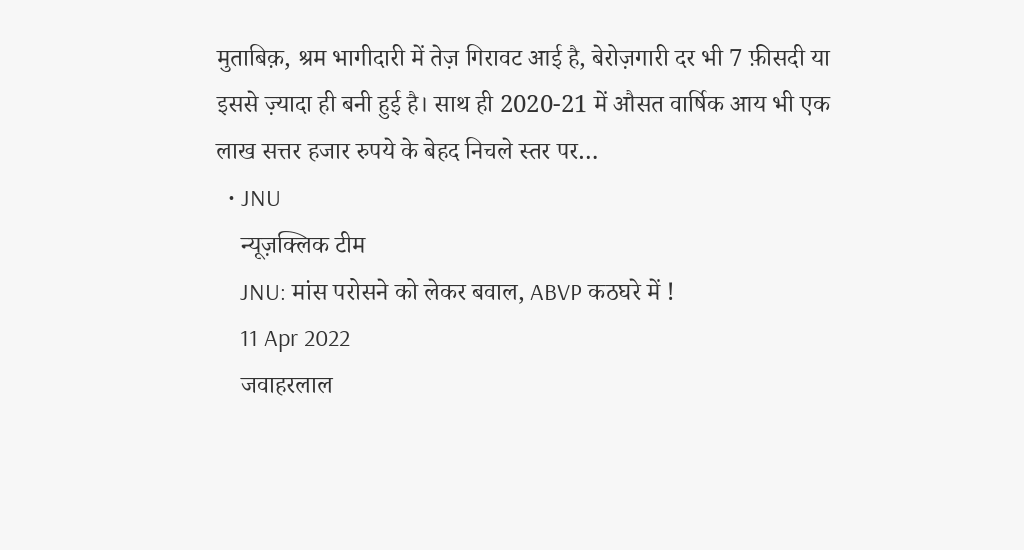मुताबिक़, श्रम भागीदारी में तेज़ गिरावट आई है, बेरोज़गारी दर भी 7 फ़ीसदी या इससे ज़्यादा ही बनी हुई है। साथ ही 2020-21 में औसत वार्षिक आय भी एक लाख सत्तर हजार रुपये के बेहद निचले स्तर पर…
  • JNU
    न्यूज़क्लिक टीम
    JNU: मांस परोसने को लेकर बवाल, ABVP कठघरे में !
    11 Apr 2022
    जवाहरलाल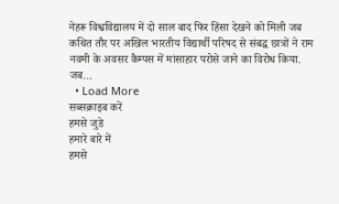नेहरू विश्वविद्यालय में दो साल बाद फिर हिंसा देखने को मिली जब कथित तौर पर अखिल भारतीय विद्यार्थी परिषद से संबद्ध छात्रों ने राम नवमी के अवसर कैम्पस में मांसाहार परोसे जाने का विरोध किया. जब…
  • Load More
सब्सक्राइब करें
हमसे जुडे
हमारे बारे में
हमसे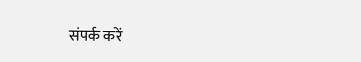संपर्क करें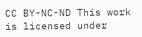CC BY-NC-ND This work is licensed under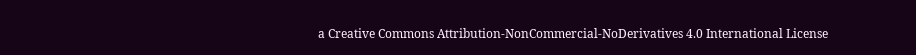a Creative Commons Attribution-NonCommercial-NoDerivatives 4.0 International License